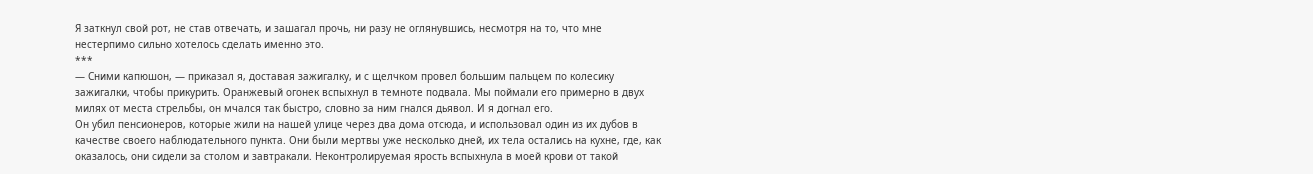Я заткнул свой рот, не став отвечать, и зашагал прочь, ни разу не оглянувшись, несмотря на то, что мне нестерпимо сильно хотелось сделать именно это.
***
— Сними капюшон, — приказал я, доставая зажигалку, и с щелчком провел большим пальцем по колесику зажигалки, чтобы прикурить. Оранжевый огонек вспыхнул в темноте подвала. Мы поймали его примерно в двух милях от места стрельбы, он мчался так быстро, словно за ним гнался дьявол. И я догнал его.
Он убил пенсионеров, которые жили на нашей улице через два дома отсюда, и использовал один из их дубов в качестве своего наблюдательного пункта. Они были мертвы уже несколько дней, их тела остались на кухне, где, как оказалось, они сидели за столом и завтракали. Неконтролируемая ярость вспыхнула в моей крови от такой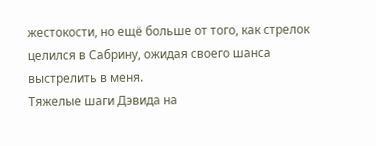жестокости, но ещё больше от того, как стрелок целился в Сабрину, ожидая своего шанса выстрелить в меня.
Тяжелые шаги Дэвида на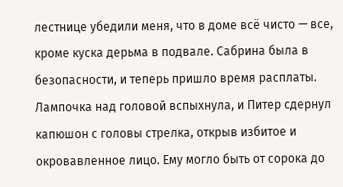лестнице убедили меня, что в доме всё чисто — все, кроме куска дерьма в подвале. Сабрина была в безопасности, и теперь пришло время расплаты.
Лампочка над головой вспыхнула, и Питер сдернул капюшон с головы стрелка, открыв избитое и окровавленное лицо. Ему могло быть от сорока до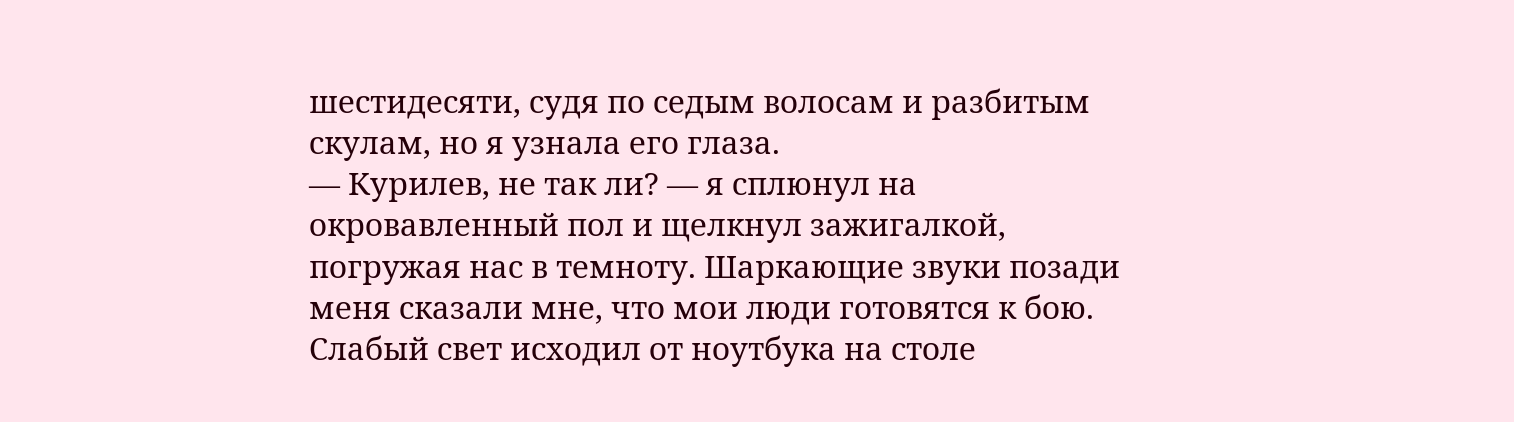шестидесяти, судя по седым волосам и разбитым скулам, но я узнала его глаза.
— Курилев, не так ли? — я сплюнул на окровавленный пол и щелкнул зажигалкой, погружая нас в темноту. Шаркающие звуки позади меня сказали мне, что мои люди готовятся к бою. Слабый свет исходил от ноутбука на столе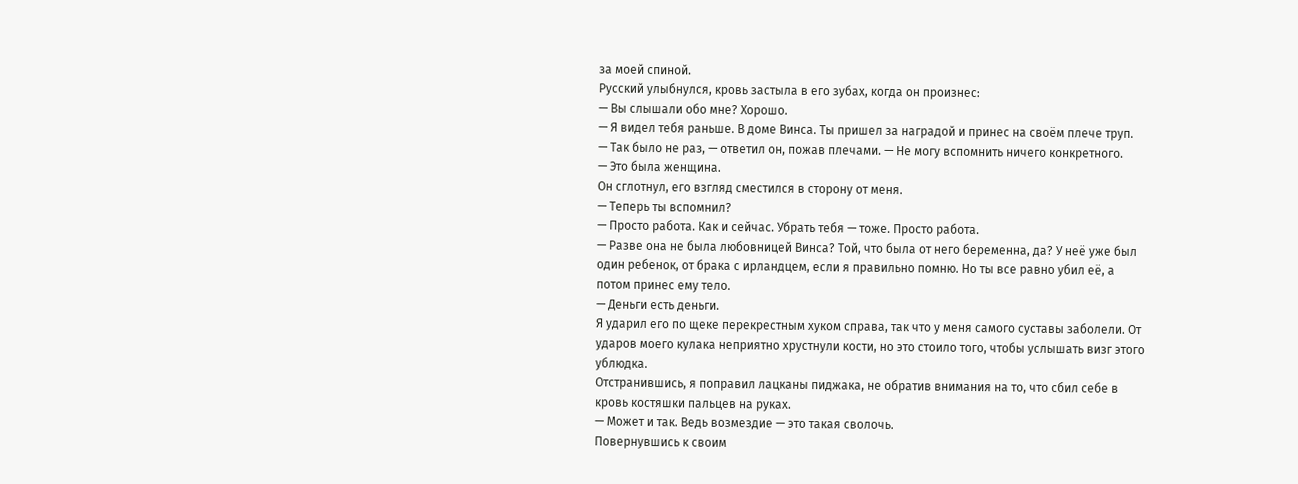за моей спиной.
Русский улыбнулся, кровь застыла в его зубах, когда он произнес:
— Вы слышали обо мне? Хорошо.
— Я видел тебя раньше. В доме Винса. Ты пришел за наградой и принес на своём плече труп.
— Так было не раз, — ответил он, пожав плечами. — Не могу вспомнить ничего конкретного.
— Это была женщина.
Он сглотнул, его взгляд сместился в сторону от меня.
— Теперь ты вспомнил?
— Просто работа. Как и сейчас. Убрать тебя — тоже. Просто работа.
— Разве она не была любовницей Винса? Той, что была от него беременна, да? У неё уже был один ребенок, от брака с ирландцем, если я правильно помню. Но ты все равно убил её, а потом принес ему тело.
— Деньги есть деньги.
Я ударил его по щеке перекрестным хуком справа, так что у меня самого суставы заболели. От ударов моего кулака неприятно хрустнули кости, но это стоило того, чтобы услышать визг этого ублюдка.
Отстранившись, я поправил лацканы пиджака, не обратив внимания на то, что сбил себе в кровь костяшки пальцев на руках.
— Может и так. Ведь возмездие — это такая сволочь.
Повернувшись к своим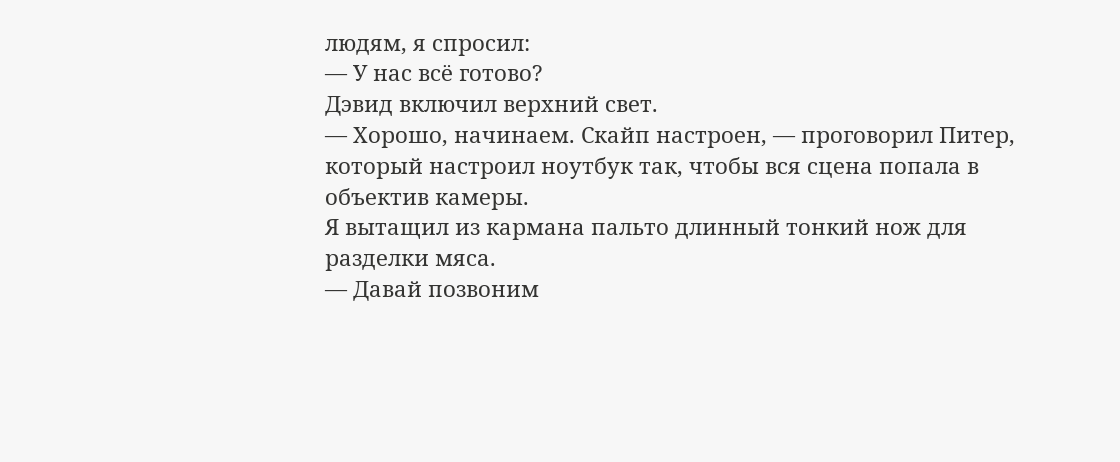людям, я спросил:
— У нас всё готово?
Дэвид включил верхний свет.
— Хорошо, начинаем. Скайп настроен, — проговорил Питер, который настроил ноутбук так, чтобы вся сцена попала в объектив камеры.
Я вытащил из кармана пальто длинный тонкий нож для разделки мяса.
— Давай позвоним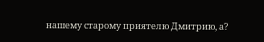нашему старому приятелю Дмитрию, а?